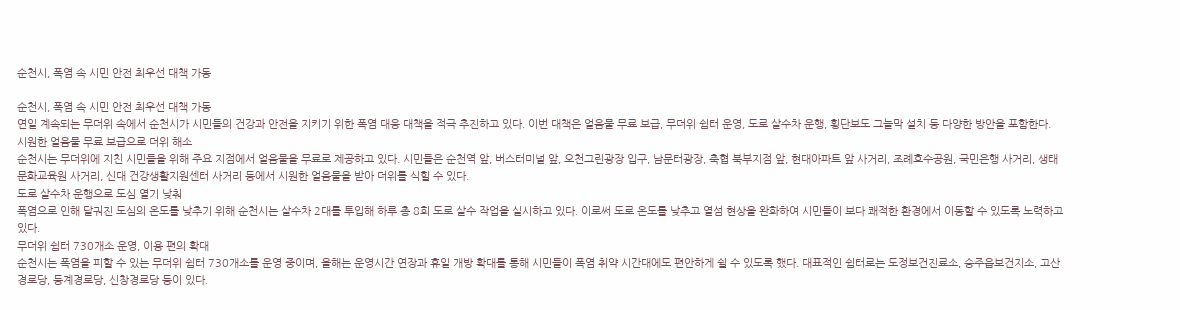순천시, 폭염 속 시민 안전 최우선 대책 가동

순천시, 폭염 속 시민 안전 최우선 대책 가동
연일 계속되는 무더위 속에서 순천시가 시민들의 건강과 안전을 지키기 위한 폭염 대응 대책을 적극 추진하고 있다. 이번 대책은 얼음물 무료 보급, 무더위 쉼터 운영, 도로 살수차 운행, 횡단보도 그늘막 설치 등 다양한 방안을 포함한다.
시원한 얼음물 무료 보급으로 더위 해소
순천시는 무더위에 지친 시민들을 위해 주요 지점에서 얼음물을 무료로 제공하고 있다. 시민들은 순천역 앞, 버스터미널 앞, 오천그린광장 입구, 남문터광장, 축협 북부지점 앞, 현대아파트 앞 사거리, 조례호수공원, 국민은행 사거리, 생태문화교육원 사거리, 신대 건강생활지원센터 사거리 등에서 시원한 얼음물을 받아 더위를 식힐 수 있다.
도로 살수차 운행으로 도심 열기 낮춰
폭염으로 인해 달궈진 도심의 온도를 낮추기 위해 순천시는 살수차 2대를 투입해 하루 총 8회 도로 살수 작업을 실시하고 있다. 이로써 도로 온도를 낮추고 열섬 현상을 완화하여 시민들이 보다 쾌적한 환경에서 이동할 수 있도록 노력하고 있다.
무더위 쉼터 730개소 운영, 이용 편의 확대
순천시는 폭염을 피할 수 있는 무더위 쉼터 730개소를 운영 중이며, 올해는 운영시간 연장과 휴일 개방 확대를 통해 시민들이 폭염 취약 시간대에도 편안하게 쉴 수 있도록 했다. 대표적인 쉼터로는 도정보건진료소, 승주읍보건지소, 고산경로당, 등계경로당, 신창경로당 등이 있다.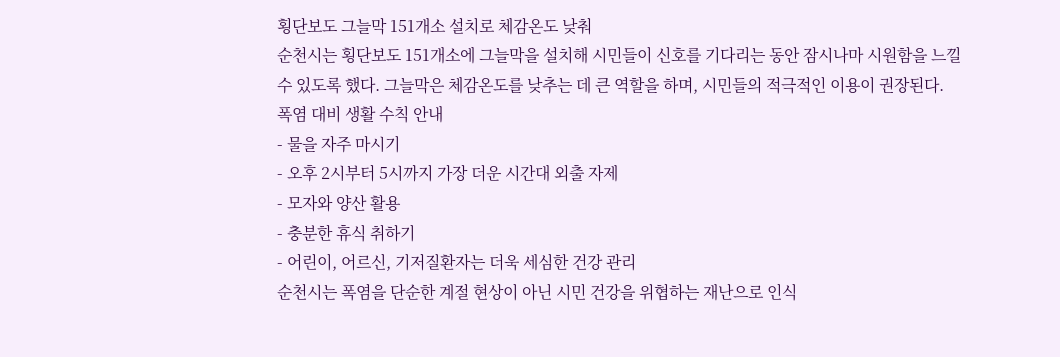횡단보도 그늘막 151개소 설치로 체감온도 낮춰
순천시는 횡단보도 151개소에 그늘막을 설치해 시민들이 신호를 기다리는 동안 잠시나마 시원함을 느낄 수 있도록 했다. 그늘막은 체감온도를 낮추는 데 큰 역할을 하며, 시민들의 적극적인 이용이 권장된다.
폭염 대비 생활 수칙 안내
- 물을 자주 마시기
- 오후 2시부터 5시까지 가장 더운 시간대 외출 자제
- 모자와 양산 활용
- 충분한 휴식 취하기
- 어린이, 어르신, 기저질환자는 더욱 세심한 건강 관리
순천시는 폭염을 단순한 계절 현상이 아닌 시민 건강을 위협하는 재난으로 인식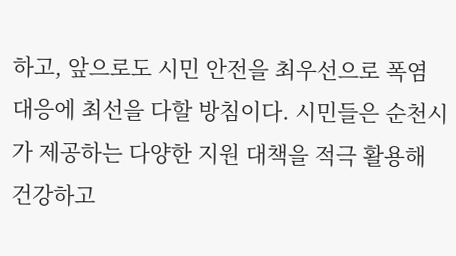하고, 앞으로도 시민 안전을 최우선으로 폭염 대응에 최선을 다할 방침이다. 시민들은 순천시가 제공하는 다양한 지원 대책을 적극 활용해 건강하고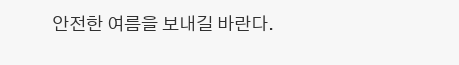안전한 여름을 보내길 바란다.